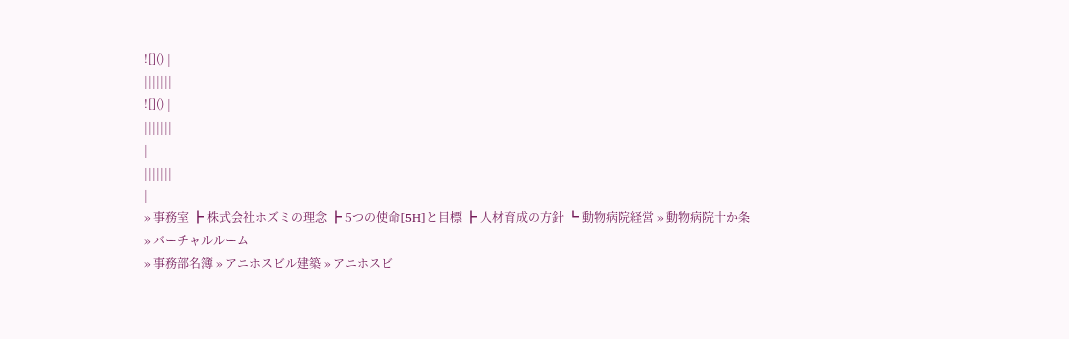![]() |
|||||||
![]() |
|||||||
|
|||||||
|
» 事務室 ┣ 株式会社ホズミの理念 ┣ 5つの使命[5H]と目標 ┣ 人材育成の方針 ┗ 動物病院経営 » 動物病院十か条
» バーチャルルーム
» 事務部名簿 » アニホスビル建築 » アニホスビ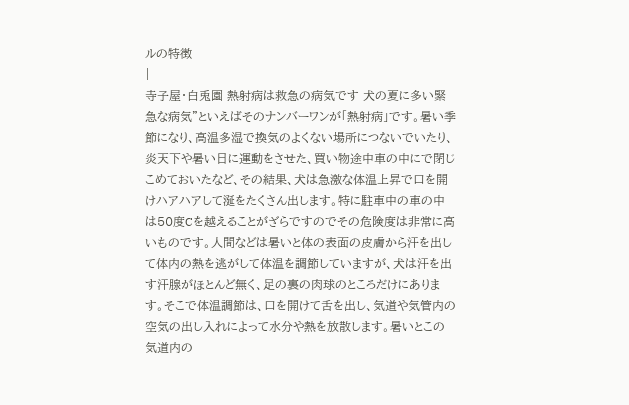ルの特徴
|
寺子屋・白兎園 熱射病は救急の病気です 犬の夏に多い緊急な病気"といえばそのナンバーワンが「熱射病」です。暑い季節になり、高温多湿で換気のよくない場所につないでいたり、炎天下や暑い日に運動をさせた、買い物途中車の中にで閉じこめておいたなど、その結果、犬は急激な体温上昇で口を開けハアハアして涎をたくさん出します。特に駐車中の車の中は50度Cを越えることがざらですのでその危険度は非常に高いものです。人間などは暑いと体の表面の皮膚から汗を出して体内の熱を逃がして体温を調節していますが、犬は汗を出す汗腺がほとんど無く、足の裏の肉球のところだけにあります。そこで体温調節は、口を開けて舌を出し、気道や気管内の空気の出し入れによって水分や熱を放散します。暑いとこの気道内の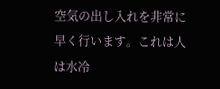空気の出し入れを非常に早く行います。これは人は水冷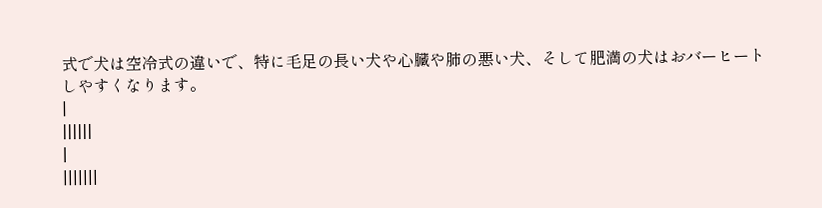式で犬は空冷式の違いで、特に毛足の長い犬や心臓や肺の悪い犬、そして肥満の犬はおバーヒートしやすくなります。
|
||||||
|
|||||||